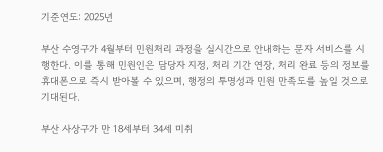기준연도: 2025년

부산 수영구가 4월부터 민원처리 과정을 실시간으로 안내하는 문자 서비스를 시행한다. 이를 통해 민원인은 담당자 지정, 처리 기간 연장, 처리 완료 등의 정보를 휴대폰으로 즉시 받아볼 수 있으며, 행정의 투명성과 민원 만족도를 높일 것으로 기대된다.

부산 사상구가 만 18세부터 34세 미취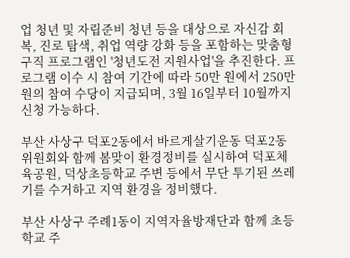업 청년 및 자립준비 청년 등을 대상으로 자신감 회복, 진로 탐색, 취업 역량 강화 등을 포함하는 맞춤형 구직 프로그램인 '청년도전 지원사업'을 추진한다. 프로그램 이수 시 참여 기간에 따라 50만 원에서 250만 원의 참여 수당이 지급되며, 3월 16일부터 10월까지 신청 가능하다.

부산 사상구 덕포2동에서 바르게살기운동 덕포2동위원회와 함께 봄맞이 환경정비를 실시하여 덕포체육공원, 덕상초등학교 주변 등에서 무단 투기된 쓰레기를 수거하고 지역 환경을 정비했다.

부산 사상구 주례1동이 지역자율방재단과 함께 초등학교 주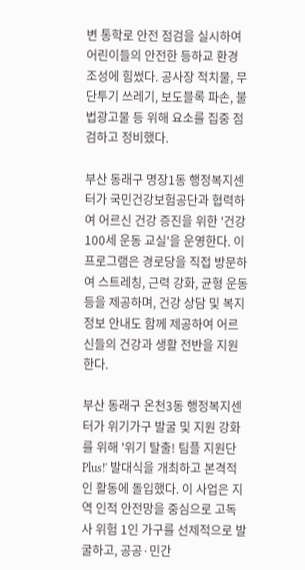변 통학로 안전 점검을 실시하여 어린이들의 안전한 등하교 환경 조성에 힘썼다. 공사장 적치물, 무단투기 쓰레기, 보도블록 파손, 불법광고물 등 위해 요소를 집중 점검하고 정비했다.

부산 동래구 명장1동 행정복지센터가 국민건강보험공단과 협력하여 어르신 건강 증진을 위한 '건강 100세 운동 교실'을 운영한다. 이 프로그램은 경로당을 직접 방문하여 스트레칭, 근력 강화, 균형 운동 등을 제공하며, 건강 상담 및 복지 정보 안내도 함께 제공하여 어르신들의 건강과 생활 전반을 지원한다.

부산 동래구 온천3동 행정복지센터가 위기가구 발굴 및 지원 강화를 위해 '위기 탈출! 팀플 지원단 Plus!' 발대식을 개최하고 본격적인 활동에 돌입했다. 이 사업은 지역 인적 안전망을 중심으로 고독사 위험 1인 가구를 선제적으로 발굴하고, 공공·민간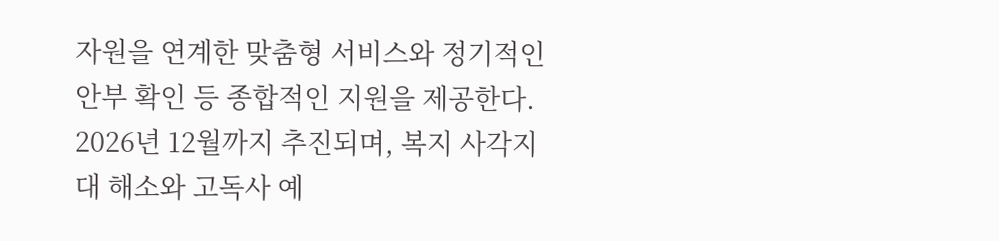자원을 연계한 맞춤형 서비스와 정기적인 안부 확인 등 종합적인 지원을 제공한다. 2026년 12월까지 추진되며, 복지 사각지대 해소와 고독사 예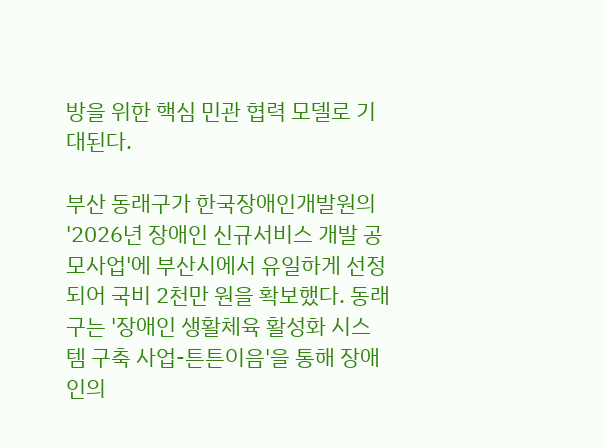방을 위한 핵심 민관 협력 모델로 기대된다.

부산 동래구가 한국장애인개발원의 '2026년 장애인 신규서비스 개발 공모사업'에 부산시에서 유일하게 선정되어 국비 2천만 원을 확보했다. 동래구는 '장애인 생활체육 활성화 시스템 구축 사업-튼튼이음'을 통해 장애인의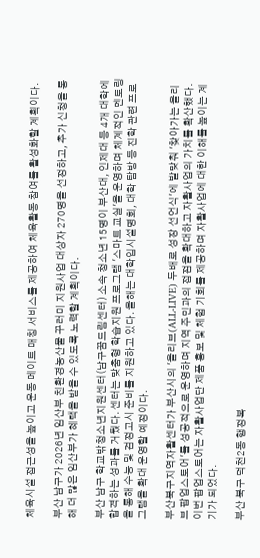체육시설 접근성을 높이고 운동 메이트 매칭 서비스를 제공하여 체육활동 참여를 활성화할 계획이다.

부산 남구가 2026년 임산부 친환경농산물 꾸러미 지원사업 대상자 270명을 선정하고, 추가 신청을 통해 더 많은 임산부가 혜택을 받을 수 있도록 노력할 계획이다.

부산 남구 학교밖청소년지원센터(남구꿈드림센터) 소속 청소년 15명이 부산대, 인제대 등 4개 대학에 합격하는 성과를 거뒀다. 센터는 맞춤형 학습지원 프로그램 '스마트 교실'을 운영하며 체계적인 멘토링을 통해 수능 및 검정고시 준비를 지원하고 있다. 올해는 대학입시설명회, 대학 탐방 등 진학 관련 프로그램을 확대 운영할 예정이다.

부산북구지역자활센터가 부산시의 '올리브(ALL-LIVE) 두배로 성장 선언식'에 발맞춰 '찾아가는 올리브 팝업스토어'를 성공적으로 운영하며 지역 주민과의 접점을 확대하고 자활사업의 가치를 확산했다. 이번 팝업스토어는 자활사업단 제품 홍보 및 체험 기회를 제공하며 자활사업에 대한 이해를 높이는 계기가 되었다.

부산 북구 덕천2동 행정복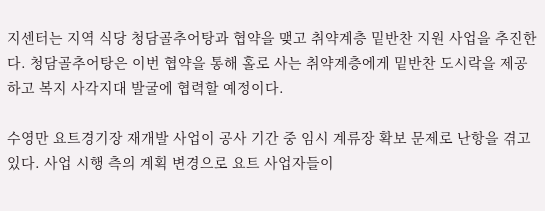지센터는 지역 식당 청담골추어탕과 협약을 맺고 취약계층 밑반찬 지원 사업을 추진한다. 청담골추어탕은 이번 협약을 통해 홀로 사는 취약계층에게 밑반찬 도시락을 제공하고 복지 사각지대 발굴에 협력할 예정이다.

수영만 요트경기장 재개발 사업이 공사 기간 중 임시 계류장 확보 문제로 난항을 겪고 있다. 사업 시행 측의 계획 변경으로 요트 사업자들이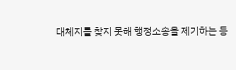대체지를 찾지 못해 행정소송을 제기하는 등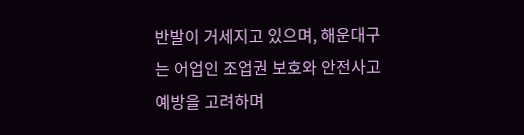반발이 거세지고 있으며, 해운대구는 어업인 조업권 보호와 안전사고 예방을 고려하며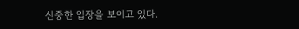신중한 입장을 보이고 있다.